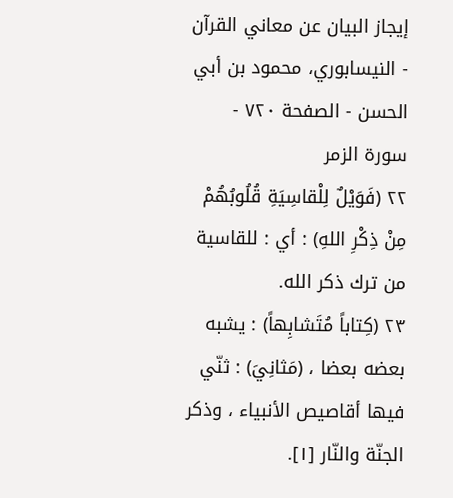إيجاز البيان عن معاني القرآن - النيسابوري، محمود بن أبي الحسن - الصفحة ٧٢٠ - سورة الزمر
٢٢ (فَوَيْلٌ لِلْقاسِيَةِ قُلُوبُهُمْ مِنْ ذِكْرِ اللهِ) : أي : للقاسية من ترك ذكر الله.
٢٣ (كِتاباً مُتَشابِهاً) : يشبه بعضه بعضا ، (مَثانِيَ) : ثنّي فيها أقاصيص الأنبياء ، وذكر الجنّة والنّار [١].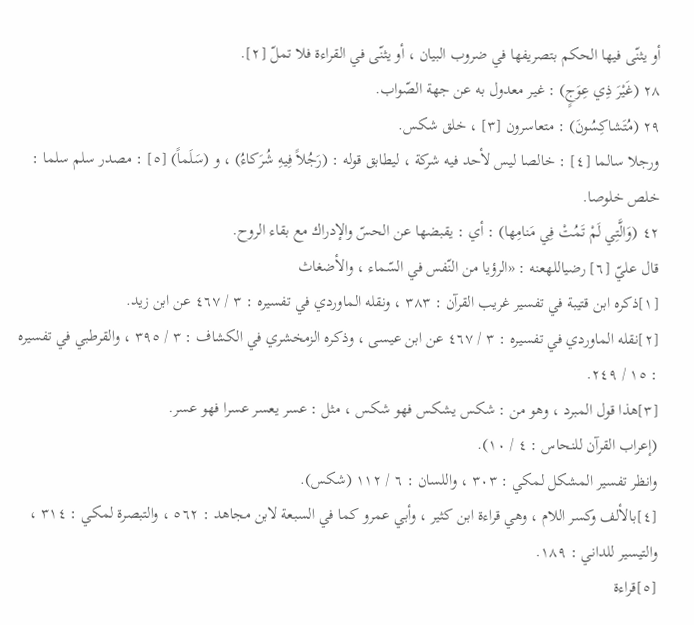أو يثنّى فيها الحكم بتصريفها في ضروب البيان ، أو يثنّى في القراءة فلا تملّ [٢].
٢٨ (غَيْرَ ذِي عِوَجٍ) : غير معدول به عن جهة الصّواب.
٢٩ (مُتَشاكِسُونَ) : متعاسرون [٣] ، خلق شكس.
ورجلا سالما [٤] : خالصا ليس لأحد فيه شركة ، ليطابق قوله : (رَجُلاً فِيهِ شُرَكاءُ) ، و (سَلَماً) [٥] : مصدر سلم سلما : خلص خلوصا.
٤٢ (وَالَّتِي لَمْ تَمُتْ فِي مَنامِها) : أي : يقبضها عن الحسّ والإدراك مع بقاء الروح.
قال عليّ [٦] رضياللهعنه : «الرؤيا من النّفس في السّماء ، والأضغاث
[١]ذكره ابن قتيبة في تفسير غريب القرآن : ٣٨٣ ، ونقله الماوردي في تفسيره : ٣ / ٤٦٧ عن ابن زيد.
[٢]نقله الماوردي في تفسيره : ٣ / ٤٦٧ عن ابن عيسى ، وذكره الزمخشري في الكشاف : ٣ / ٣٩٥ ، والقرطبي في تفسيره : ١٥ / ٢٤٩.
[٣]هذا قول المبرد ، وهو من : شكس يشكس فهو شكس ، مثل : عسر يعسر عسرا فهو عسر.
(إعراب القرآن للنحاس : ٤ / ١٠).
وانظر تفسير المشكل لمكي : ٣٠٣ ، واللسان : ٦ / ١١٢ (شكس).
[٤]بالألف وكسر اللام ، وهي قراءة ابن كثير ، وأبي عمرو كما في السبعة لابن مجاهد : ٥٦٢ ، والتبصرة لمكي : ٣١٤ ، والتيسير للداني : ١٨٩.
[٥]قراءة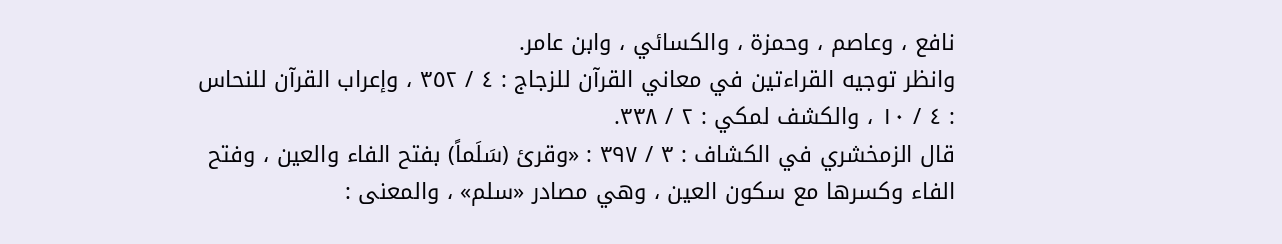نافع ، وعاصم ، وحمزة ، والكسائي ، وابن عامر.
وانظر توجيه القراءتين في معاني القرآن للزجاج : ٤ / ٣٥٢ ، وإعراب القرآن للنحاس : ٤ / ١٠ ، والكشف لمكي : ٢ / ٣٣٨.
قال الزمخشري في الكشاف : ٣ / ٣٩٧ : «وقرئ (سَلَماً) بفتح الفاء والعين ، وفتح الفاء وكسرها مع سكون العين ، وهي مصادر «سلم» ، والمعنى :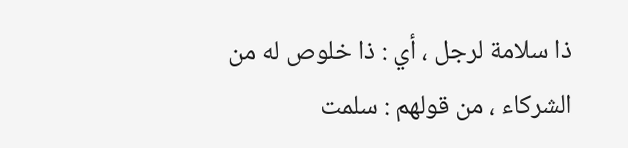ذا سلامة لرجل ، أي : ذا خلوص له من الشركاء ، من قولهم : سلمت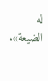له الضيعة».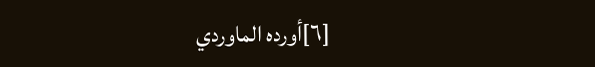[٦]أورده الماوردي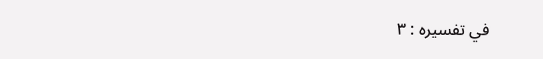في تفسيره : ٣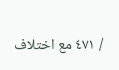/ ٤٧١ مع اختلاف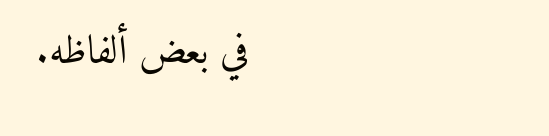في بعض ألفاظه.